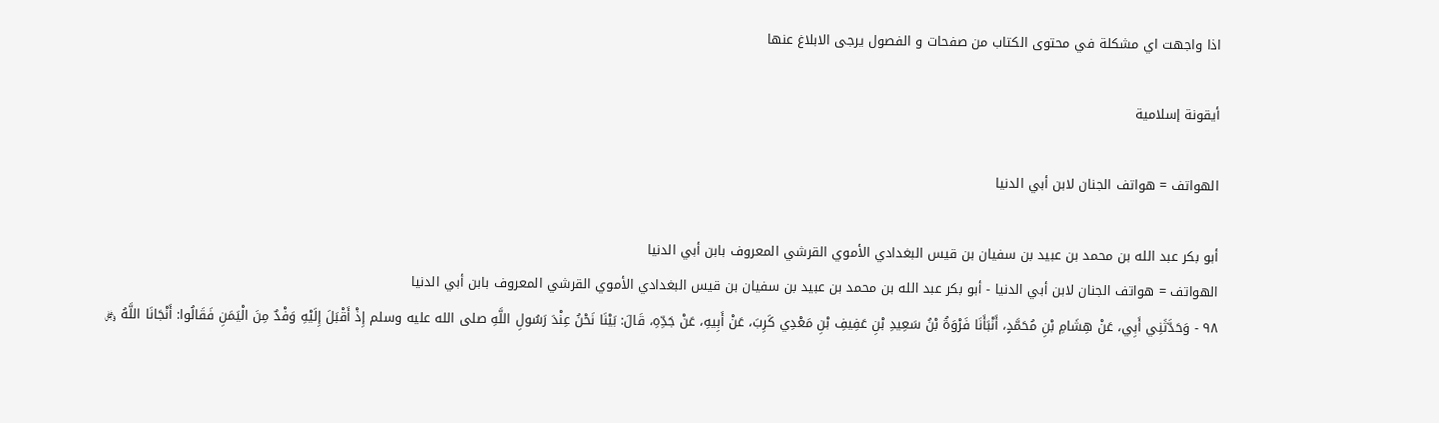اذا واجهت اي مشكلة في محتوى الكتاب من صفحات و الفصول يرجى الابلاغ عنها

أيقونة إسلامية

الهواتف = هواتف الجنان لابن أبي الدنيا

أبو بكر عبد الله بن محمد بن عبيد بن سفيان بن قيس البغدادي الأموي القرشي المعروف بابن أبي الدنيا
الهواتف = هواتف الجنان لابن أبي الدنيا - أبو بكر عبد الله بن محمد بن عبيد بن سفيان بن قيس البغدادي الأموي القرشي المعروف بابن أبي الدنيا
٩٨ - وَحَدَّثَنِي أَبِي، عَنْ هِشَامِ بْنِ مُحَمَّدٍ، أَنْبَأَنَا فَرْوَةُ بْنُ سَعِيدِ بْنِ عَفِيفِ بْنِ مَعْدِي كَرِبَ، عَنْ أَبِيهِ، عَنْ جَدِّهِ، قَالَ: بَيْنَا نَحْنُ عِنْدَ رَسُولِ اللَّهِ صلى الله عليه وسلم إِذْ أَقْبَلَ إِلَيْهِ وَفْدٌ مِنَ الْيَمَنِ فَقَالُوا: أَنْجَانَا اللَّهُ ﷿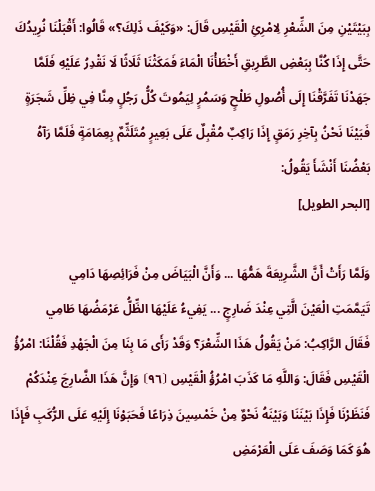بِبَيْتَيْنِ مِنَ الشِّعْرِ لِامْرِئِ الْقَيْسِ قَالَ: «وَكَيْفَ ذَلِكَ؟» قَالُوا: أَقْبَلْنَا نُرِيدُكَ حَتَّى إِذَا كُنَّا بِبَعْضِ الطَّرِيقِ أَخْطَأْنَا الْمَاءَ فَمَكَثْنَا ثَلَاثًا لَا نَقْدِرُ عَلَيْهِ فَلَمَّا جَهَدْنَا تَفَرَّقْنَا إِلَى أُصُولِ طَلْحٍ وَسَمُرٍ لِيَمُوتَ كُلُّ رَجُلٍ مِنَّا فِي ظِلِّ شَجَرَةٍ فَبَيْنَا نَحْنُ بِآخِرِ رَمَقٍ إِذَا رَاكِبٌ مُقْبِلٌ عَلَى بَعِيرٍ مُتَلَثِّمٌ بِعِمَامَةٍ فَلَمَّا رَآهُ بَعْضُنَا أَنْشَأَ يَقُولُ:
[البحر الطويل]

وَلَمَّا رَأَتْ أَنَّ الشَّرِيعَةَ هَمُّهَا ... وَأَنَّ الْبَيَاضَ مِنْ فَرَائِصِهَا دَامِي
تَيَمَّمَتِ الْعَيْنَ الَّتِي عِنْدَ ضَارِجٍ ... يَفِيءُ عَلَيْهَا الظِّلُّ عَرْمَضُهَا طَامِي
فَقَالَ الرَّاكِبُ: مَنْ يَقُولُ هَذَا الشِّعْرَ؟ وَقَدْ رَأَى مَا بِنَا مِنَ الْجَهْدِ فَقُلْنَا: امْرُؤُ الْقَيْسِ فَقَالَ: وَاللَّهِ مَا كَذَبَ امْرُؤُ الْقَيْسِ ⦗٩٦⦘ وَإِنَّ هَذَا الضَّارِجَ عِنْدَكُمْ فَنَظَرْنَا فَإِذَا بَيْنَنَا وَبَيْنَهُ نَحْوٌ مِنْ خَمْسِينَ ذِرَاعًا فَحَبَوْنَا إِلَيْهِ عَلَى الرُّكَبِ فَإِذَا هُوَ كَمَا وَصَفَ عَلَى الْعَرْمَضِ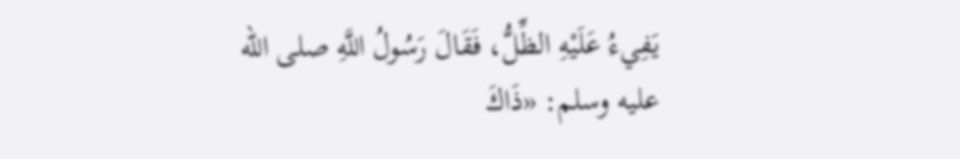يَفِيءُ عَلَيْهِ الظِّلُّ، فَقَالَ رَسُولُ اللَّهِ صلى الله عليه وسلم: «ذَاكَ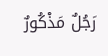رَجُلٌ مَذْكُورٌ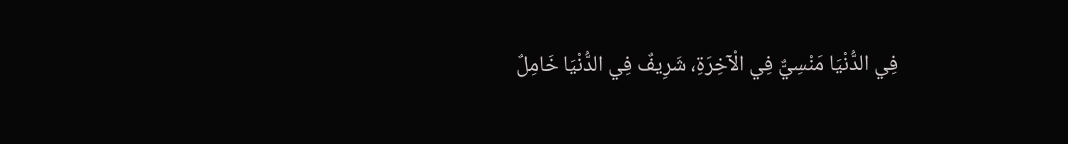فِي الدُّنْيَا مَنْسِيٌّ فِي الْآخِرَةِ، شَرِيفٌ فِي الدُّنْيَا خَامِلٌ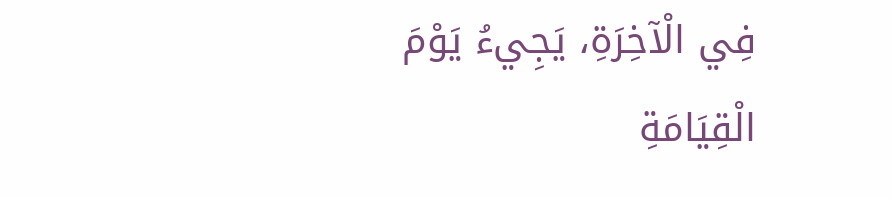فِي الْآخِرَةِ، يَجِيءُ يَوْمَ الْقِيَامَةِ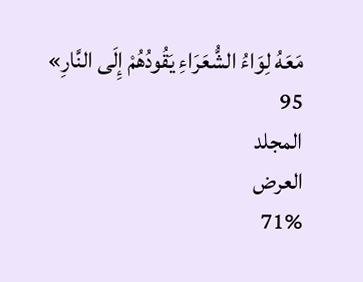مَعَهُ لِوَاءُ الشُّعَرَاءِ يَقُودُهُمْ إِلَى النَّارِ»
95
المجلد
العرض
71%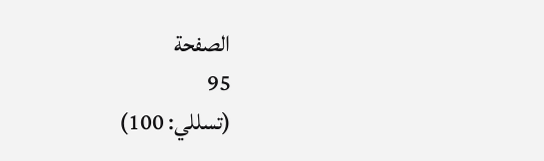الصفحة
95
(تسللي: 100)